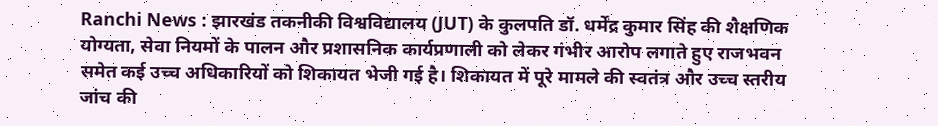Ranchi News : झारखंड तकनीकी विश्वविद्यालय (JUT) के कुलपति डॉ. धर्मेंद्र कुमार सिंह की शैक्षणिक योग्यता, सेवा नियमों के पालन और प्रशासनिक कार्यप्रणाली को लेकर गंभीर आरोप लगाते हुए राजभवन समेत कई उच्च अधिकारियों को शिकायत भेजी गई है। शिकायत में पूरे मामले की स्वतंत्र और उच्च स्तरीय जांच की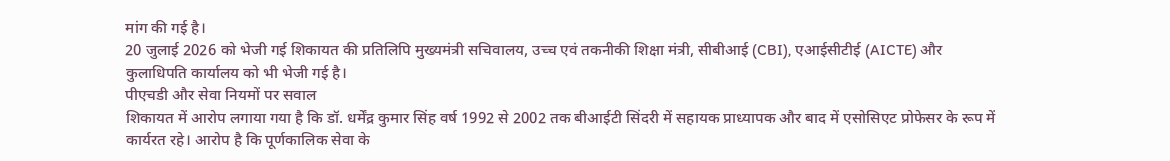मांग की गई है।
20 जुलाई 2026 को भेजी गई शिकायत की प्रतिलिपि मुख्यमंत्री सचिवालय, उच्च एवं तकनीकी शिक्षा मंत्री, सीबीआई (CBI), एआईसीटीई (AICTE) और कुलाधिपति कार्यालय को भी भेजी गई है।
पीएचडी और सेवा नियमों पर सवाल
शिकायत में आरोप लगाया गया है कि डॉ. धर्मेंद्र कुमार सिंह वर्ष 1992 से 2002 तक बीआईटी सिंदरी में सहायक प्राध्यापक और बाद में एसोसिएट प्रोफेसर के रूप में कार्यरत रहे। आरोप है कि पूर्णकालिक सेवा के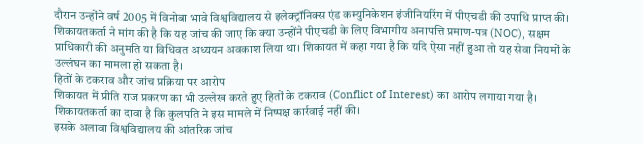दौरान उन्होंने वर्ष 2005 में विनोबा भावे विश्वविद्यालय से इलेक्ट्रॉनिक्स एंड कम्युनिकेशन इंजीनियरिंग में पीएचडी की उपाधि प्राप्त की।
शिकायतकर्ता ने मांग की है कि यह जांच की जाए कि क्या उन्होंने पीएचडी के लिए विभागीय अनापत्ति प्रमाण-पत्र (NOC), सक्षम प्राधिकारी की अनुमति या विधिवत अध्ययन अवकाश लिया था। शिकायत में कहा गया है कि यदि ऐसा नहीं हुआ तो यह सेवा नियमों के उल्लंघन का मामला हो सकता है।
हितों के टकराव और जांच प्रक्रिया पर आरोप
शिकायत में प्रीति राज प्रकरण का भी उल्लेख करते हुए हितों के टकराव (Conflict of Interest) का आरोप लगाया गया है। शिकायतकर्ता का दावा है कि कुलपति ने इस मामले में निष्पक्ष कार्रवाई नहीं की।
इसके अलावा विश्वविद्यालय की आंतरिक जांच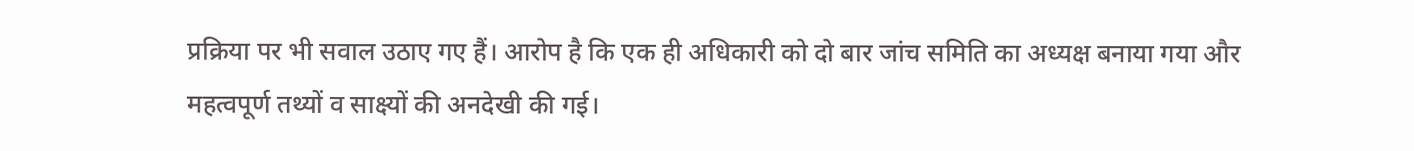प्रक्रिया पर भी सवाल उठाए गए हैं। आरोप है कि एक ही अधिकारी को दो बार जांच समिति का अध्यक्ष बनाया गया और महत्वपूर्ण तथ्यों व साक्ष्यों की अनदेखी की गई।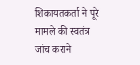शिकायतकर्ता ने पूरे मामले की स्वतंत्र जांच कराने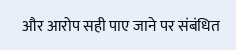और आरोप सही पाए जाने पर संबंधित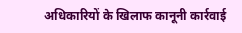अधिकारियों के खिलाफ कानूनी कार्रवाई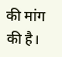की मांग की है।